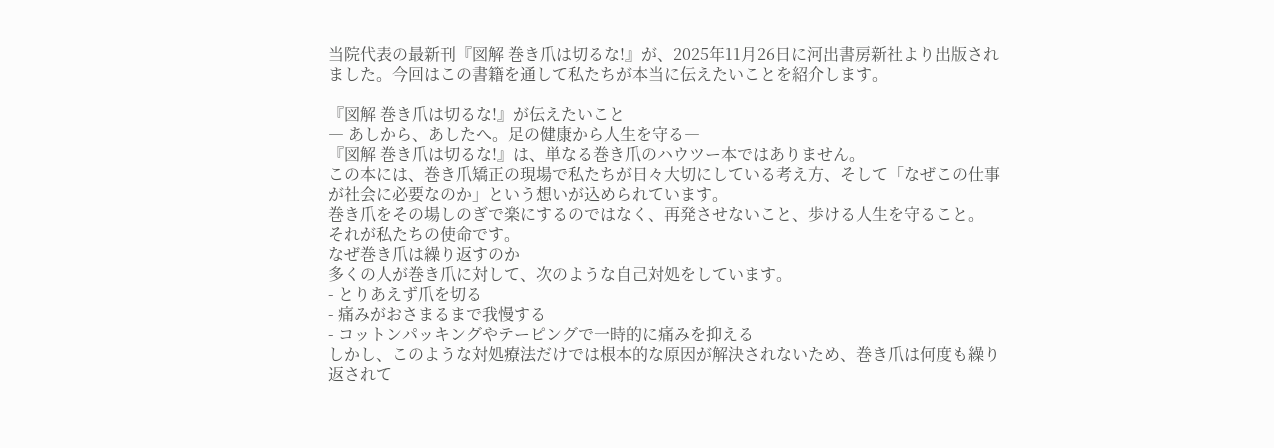当院代表の最新刊『図解 巻き爪は切るな!』が、2025年11月26日に河出書房新社より出版されました。今回はこの書籍を通して私たちが本当に伝えたいことを紹介します。

『図解 巻き爪は切るな!』が伝えたいこと
― あしから、あしたへ。足の健康から人生を守る―
『図解 巻き爪は切るな!』は、単なる巻き爪のハウツー本ではありません。
この本には、巻き爪矯正の現場で私たちが日々大切にしている考え方、そして「なぜこの仕事が社会に必要なのか」という想いが込められています。
巻き爪をその場しのぎで楽にするのではなく、再発させないこと、歩ける人生を守ること。
それが私たちの使命です。
なぜ巻き爪は繰り返すのか
多くの人が巻き爪に対して、次のような自己対処をしています。
- とりあえず爪を切る
- 痛みがおさまるまで我慢する
- コットンパッキングやテーピングで一時的に痛みを抑える
しかし、このような対処療法だけでは根本的な原因が解決されないため、巻き爪は何度も繰り返されて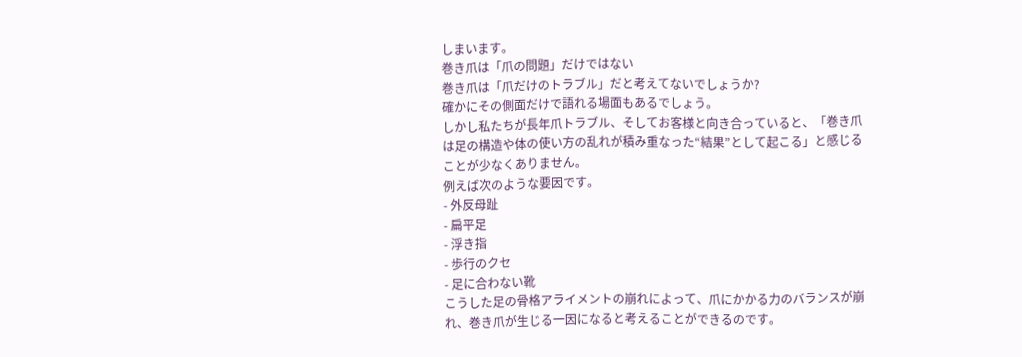しまいます。
巻き爪は「爪の問題」だけではない
巻き爪は「爪だけのトラブル」だと考えてないでしょうか?
確かにその側面だけで語れる場面もあるでしょう。
しかし私たちが長年爪トラブル、そしてお客様と向き合っていると、「巻き爪は足の構造や体の使い方の乱れが積み重なった“結果”として起こる」と感じることが少なくありません。
例えば次のような要因です。
- 外反母趾
- 扁平足
- 浮き指
- 歩行のクセ
- 足に合わない靴
こうした足の骨格アライメントの崩れによって、爪にかかる力のバランスが崩れ、巻き爪が生じる一因になると考えることができるのです。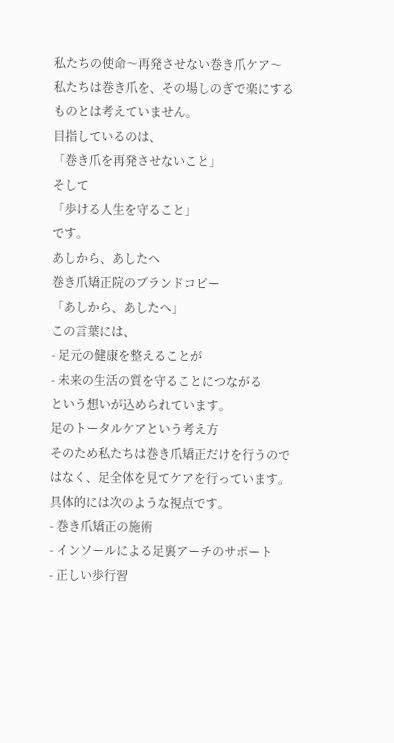私たちの使命〜再発させない巻き爪ケア〜
私たちは巻き爪を、その場しのぎで楽にするものとは考えていません。
目指しているのは、
「巻き爪を再発させないこと」
そして
「歩ける人生を守ること」
です。
あしから、あしたへ
巻き爪矯正院のブランドコピー
「あしから、あしたへ」
この言葉には、
- 足元の健康を整えることが
- 未来の生活の質を守ることにつながる
という想いが込められています。
足のトータルケアという考え方
そのため私たちは巻き爪矯正だけを行うのではなく、足全体を見てケアを行っています。
具体的には次のような視点です。
- 巻き爪矯正の施術
- インソールによる足裏アーチのサポート
- 正しい歩行習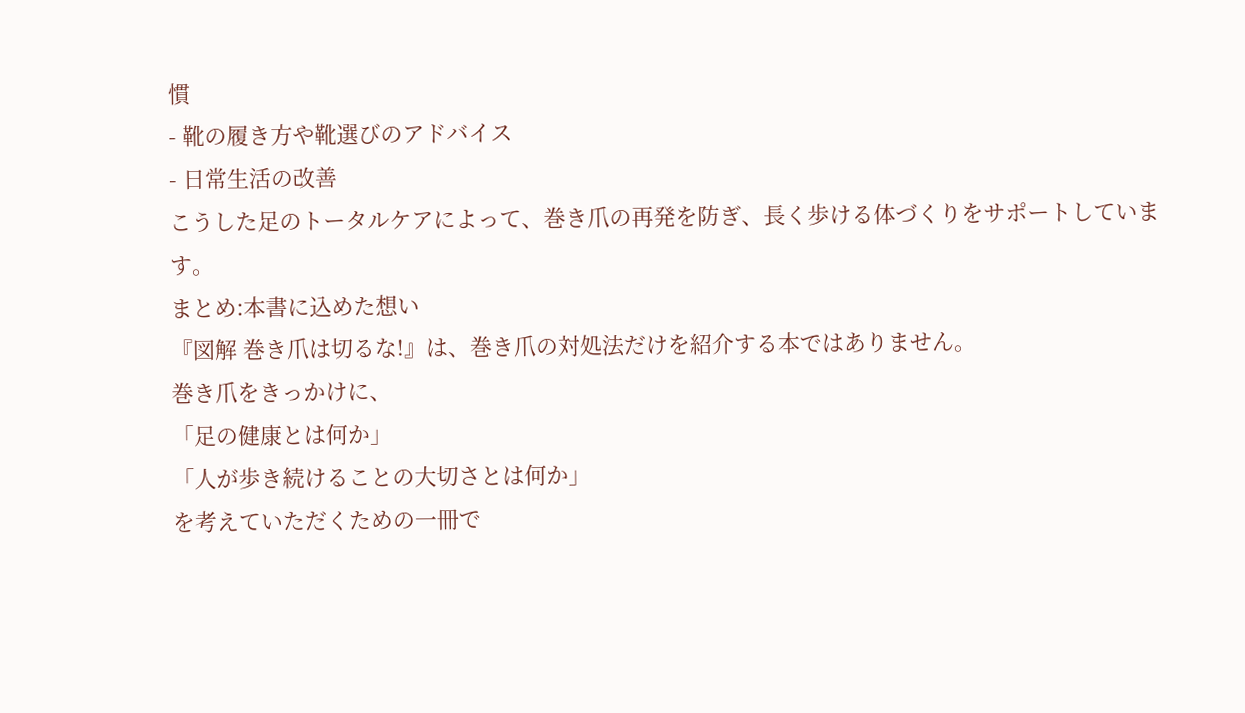慣
- 靴の履き方や靴選びのアドバイス
- 日常生活の改善
こうした足のトータルケアによって、巻き爪の再発を防ぎ、長く歩ける体づくりをサポートしています。
まとめ:本書に込めた想い
『図解 巻き爪は切るな!』は、巻き爪の対処法だけを紹介する本ではありません。
巻き爪をきっかけに、
「足の健康とは何か」
「人が歩き続けることの大切さとは何か」
を考えていただくための一冊で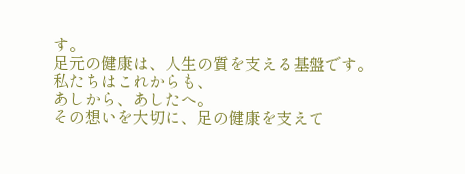す。
足元の健康は、人生の質を支える基盤です。
私たちはこれからも、
あしから、あしたへ。
その想いを大切に、足の健康を支えて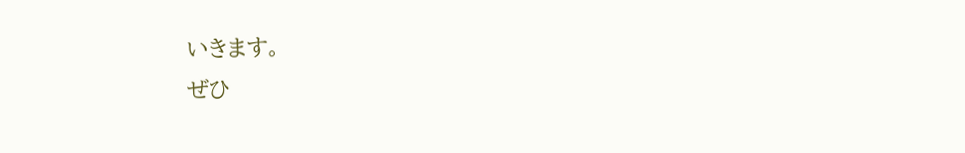いきます。
ぜひ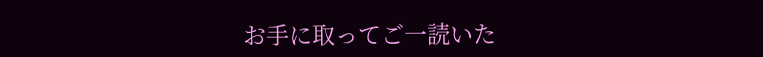お手に取ってご一読いた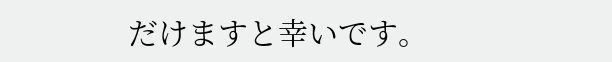だけますと幸いです。